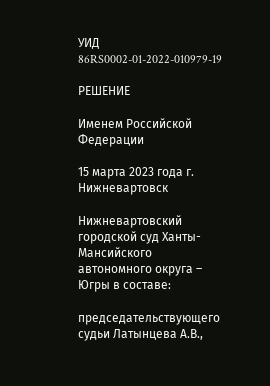УИД 86RS0002-01-2022-010979-19

РЕШЕНИЕ

Именем Российской Федерации

15 марта 2023 года г. Нижневартовск

Нижневартовский городской суд Ханты-Мансийского автономного округа – Югры в составе:

председательствующего судьи Латынцева А.В.,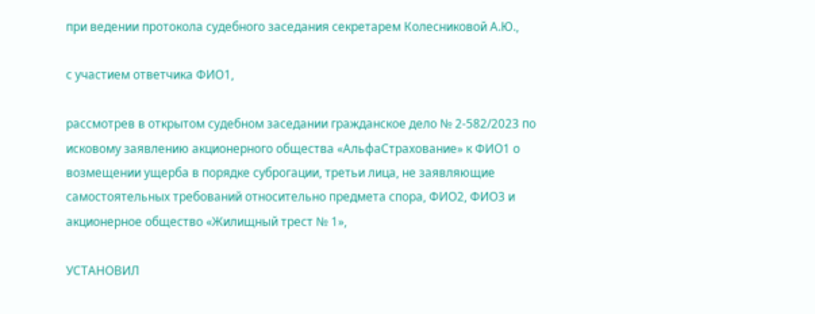при ведении протокола судебного заседания секретарем Колесниковой А.Ю.,

с участием ответчика ФИО1,

рассмотрев в открытом судебном заседании гражданское дело № 2-582/2023 по исковому заявлению акционерного общества «АльфаСтрахование» к ФИО1 о возмещении ущерба в порядке суброгации, третьи лица, не заявляющие самостоятельных требований относительно предмета спора, ФИО2, ФИО3 и акционерное общество «Жилищный трест № 1»,

УСТАНОВИЛ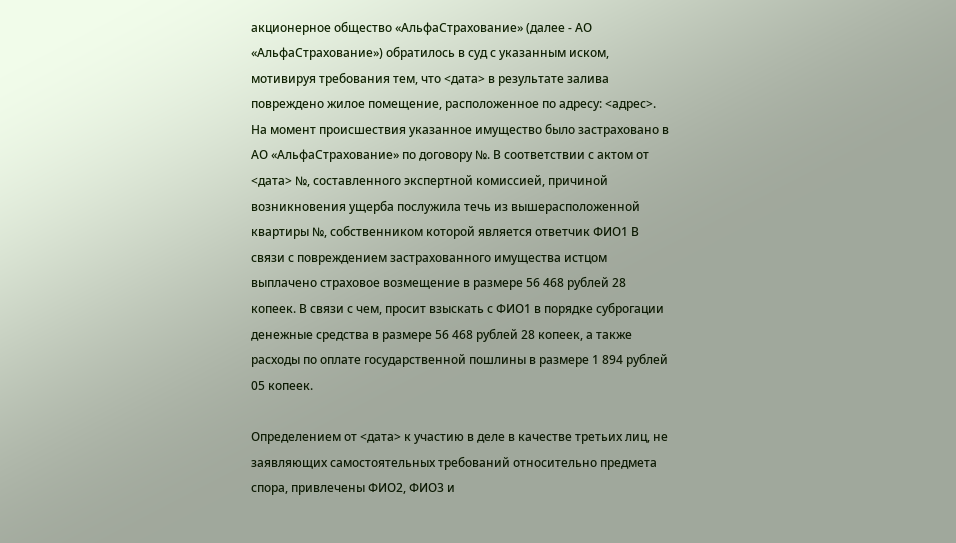акционерное общество «АльфаСтрахование» (далее - АО «АльфаСтрахование») обратилось в суд с указанным иском, мотивируя требования тем, что <дата> в результате залива повреждено жилое помещение, расположенное по адресу: <адрес>. На момент происшествия указанное имущество было застраховано в АО «АльфаСтрахование» по договору №. В соответствии с актом от <дата> №, составленного экспертной комиссией, причиной возникновения ущерба послужила течь из вышерасположенной квартиры №, собственником которой является ответчик ФИО1 В связи с повреждением застрахованного имущества истцом выплачено страховое возмещение в размере 56 468 рублей 28 копеек. В связи с чем, просит взыскать с ФИО1 в порядке суброгации денежные средства в размере 56 468 рублей 28 копеек, а также расходы по оплате государственной пошлины в размере 1 894 рублей 05 копеек.

Определением от <дата> к участию в деле в качестве третьих лиц, не заявляющих самостоятельных требований относительно предмета спора, привлечены ФИО2, ФИО3 и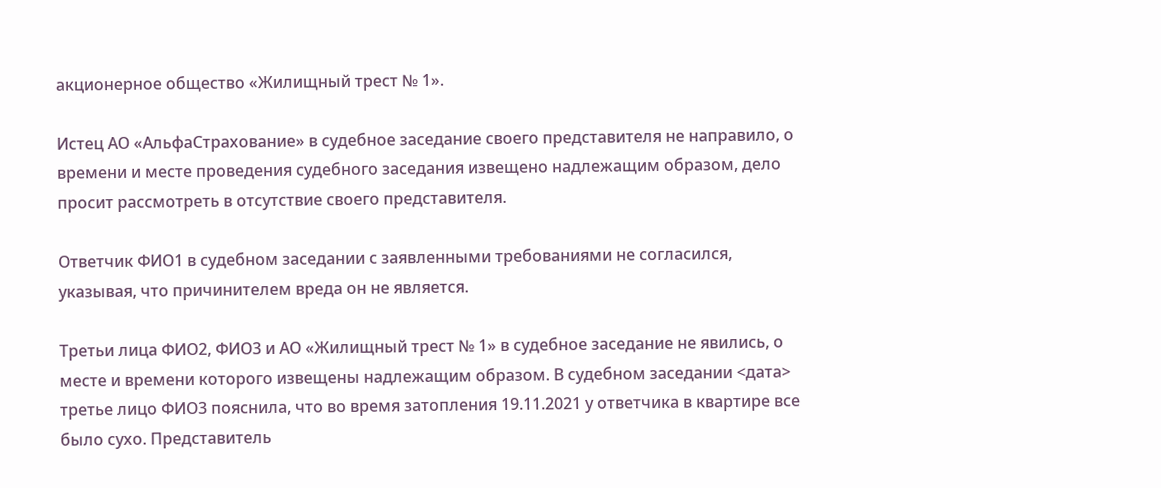акционерное общество «Жилищный трест № 1».

Истец АО «АльфаСтрахование» в судебное заседание своего представителя не направило, о времени и месте проведения судебного заседания извещено надлежащим образом, дело просит рассмотреть в отсутствие своего представителя.

Ответчик ФИО1 в судебном заседании с заявленными требованиями не согласился, указывая, что причинителем вреда он не является.

Третьи лица ФИО2, ФИО3 и АО «Жилищный трест № 1» в судебное заседание не явились, о месте и времени которого извещены надлежащим образом. В судебном заседании <дата> третье лицо ФИО3 пояснила, что во время затопления 19.11.2021 у ответчика в квартире все было сухо. Представитель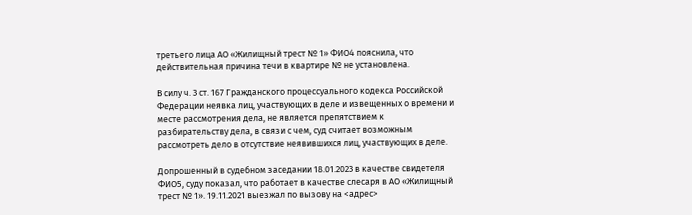третьего лица АО «Жилищный трест № 1» ФИО4 пояснила, что действительная причина течи в квартире № не установлена.

В силу ч. 3 ст. 167 Гражданского процессуального кодекса Российской Федерации неявка лиц, участвующих в деле и извещенных о времени и месте рассмотрения дела, не является препятствием к разбирательству дела, в связи с чем, суд считает возможным рассмотреть дело в отсутствие неявившихся лиц, участвующих в деле.

Допрошенный в судебном заседании 18.01.2023 в качестве свидетеля ФИО5, суду показал, что работает в качестве слесаря в АО «Жилищный трест № 1». 19.11.2021 выезжал по вызову на <адрес>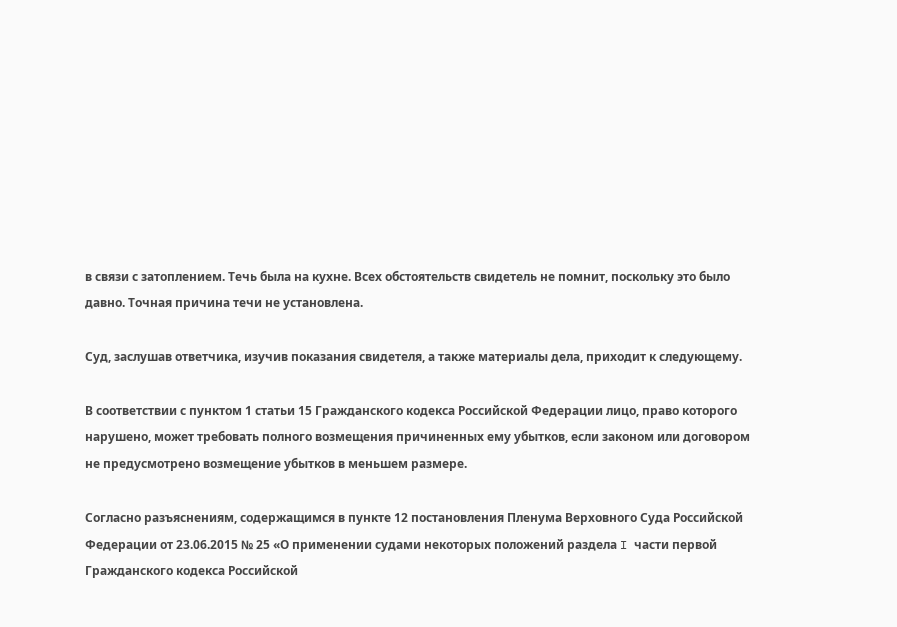в связи с затоплением. Течь была на кухне. Всех обстоятельств свидетель не помнит, поскольку это было давно. Точная причина течи не установлена.

Суд, заслушав ответчика, изучив показания свидетеля, а также материалы дела, приходит к следующему.

В соответствии с пунктом 1 статьи 15 Гражданского кодекса Российской Федерации лицо, право которого нарушено, может требовать полного возмещения причиненных ему убытков, если законом или договором не предусмотрено возмещение убытков в меньшем размере.

Согласно разъяснениям, содержащимся в пункте 12 постановления Пленума Верховного Суда Российской Федерации от 23.06.2015 № 25 «О применении судами некоторых положений раздела I части первой Гражданского кодекса Российской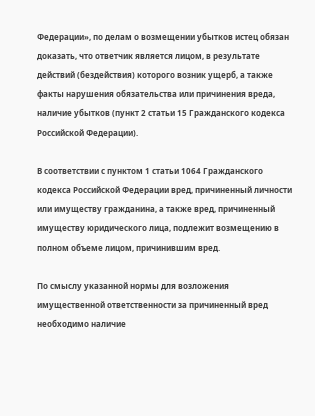Федерации», по делам о возмещении убытков истец обязан доказать, что ответчик является лицом, в результате действий (бездействия) которого возник ущерб, а также факты нарушения обязательства или причинения вреда, наличие убытков (пункт 2 статьи 15 Гражданского кодекса Российской Федерации).

В соответствии с пунктом 1 статьи 1064 Гражданского кодекса Российской Федерации вред, причиненный личности или имуществу гражданина, а также вред, причиненный имуществу юридического лица, подлежит возмещению в полном объеме лицом, причинившим вред.

По смыслу указанной нормы для возложения имущественной ответственности за причиненный вред необходимо наличие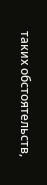таких обстоятельств,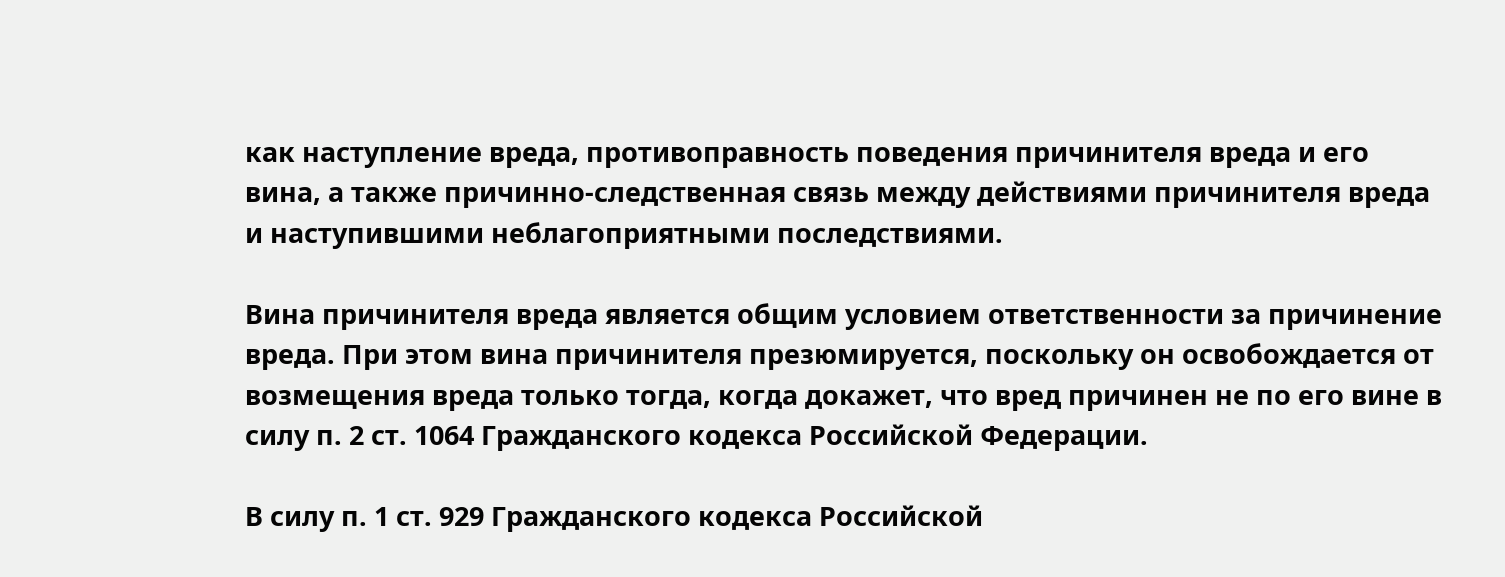как наступление вреда, противоправность поведения причинителя вреда и его вина, а также причинно-следственная связь между действиями причинителя вреда и наступившими неблагоприятными последствиями.

Вина причинителя вреда является общим условием ответственности за причинение вреда. При этом вина причинителя презюмируется, поскольку он освобождается от возмещения вреда только тогда, когда докажет, что вред причинен не по его вине в силу п. 2 ст. 1064 Гражданского кодекса Российской Федерации.

В силу п. 1 ст. 929 Гражданского кодекса Российской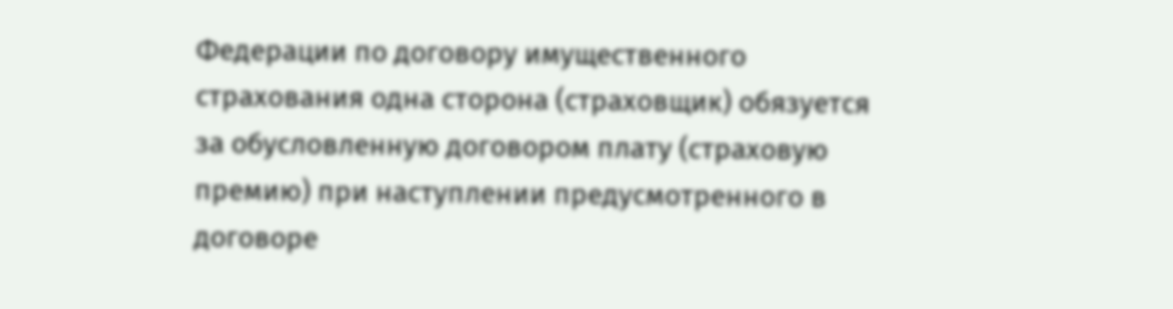Федерации по договору имущественного страхования одна сторона (страховщик) обязуется за обусловленную договором плату (страховую премию) при наступлении предусмотренного в договоре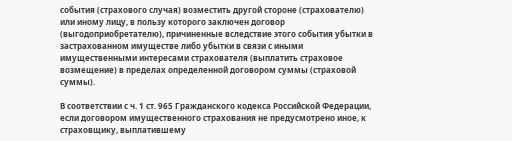события (страхового случая) возместить другой стороне (страхователю) или иному лицу, в пользу которого заключен договор (выгодоприобретателю), причиненные вследствие этого события убытки в застрахованном имуществе либо убытки в связи с иными имущественными интересами страхователя (выплатить страховое возмещение) в пределах определенной договором суммы (страховой суммы).

В соответствии с ч. 1 ст. 965 Гражданского кодекса Российской Федерации, если договором имущественного страхования не предусмотрено иное, к страховщику, выплатившему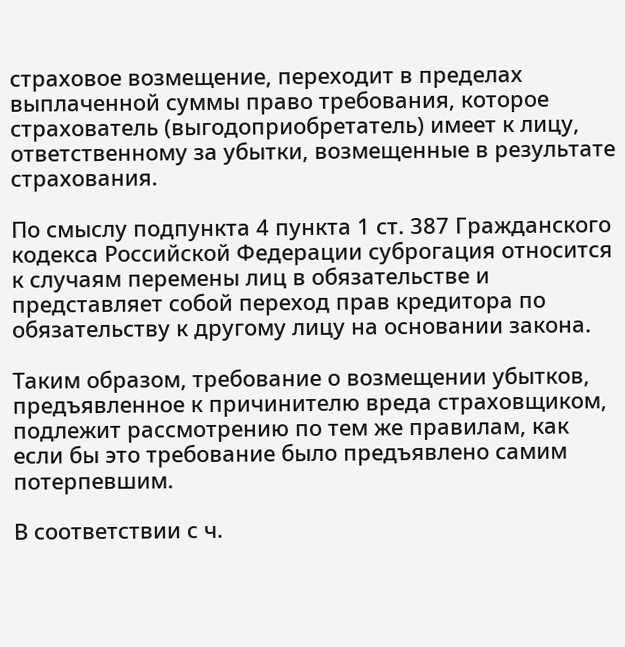страховое возмещение, переходит в пределах выплаченной суммы право требования, которое страхователь (выгодоприобретатель) имеет к лицу, ответственному за убытки, возмещенные в результате страхования.

По смыслу подпункта 4 пункта 1 ст. 387 Гражданского кодекса Российской Федерации суброгация относится к случаям перемены лиц в обязательстве и представляет собой переход прав кредитора по обязательству к другому лицу на основании закона.

Таким образом, требование о возмещении убытков, предъявленное к причинителю вреда страховщиком, подлежит рассмотрению по тем же правилам, как если бы это требование было предъявлено самим потерпевшим.

В соответствии с ч.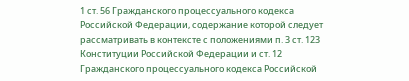1 ст. 56 Гражданского процессуального кодекса Российской Федерации, содержание которой следует рассматривать в контексте с положениями п. 3 ст. 123 Конституции Российской Федерации и ст. 12 Гражданского процессуального кодекса Российской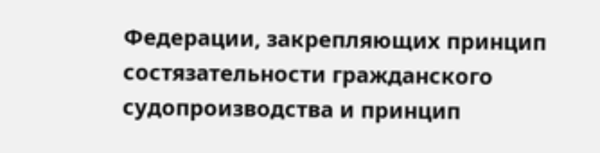Федерации, закрепляющих принцип состязательности гражданского судопроизводства и принцип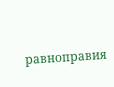равноправия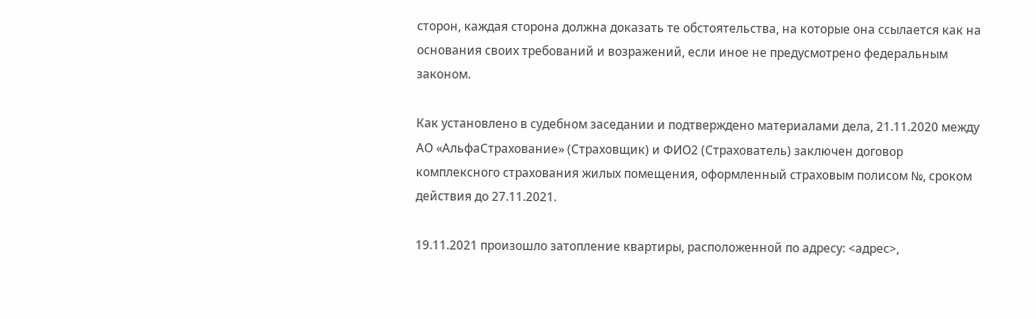сторон, каждая сторона должна доказать те обстоятельства, на которые она ссылается как на основания своих требований и возражений, если иное не предусмотрено федеральным законом.

Как установлено в судебном заседании и подтверждено материалами дела, 21.11.2020 между АО «АльфаСтрахование» (Страховщик) и ФИО2 (Страхователь) заключен договор комплексного страхования жилых помещения, оформленный страховым полисом №, сроком действия до 27.11.2021.

19.11.2021 произошло затопление квартиры, расположенной по адресу: <адрес>,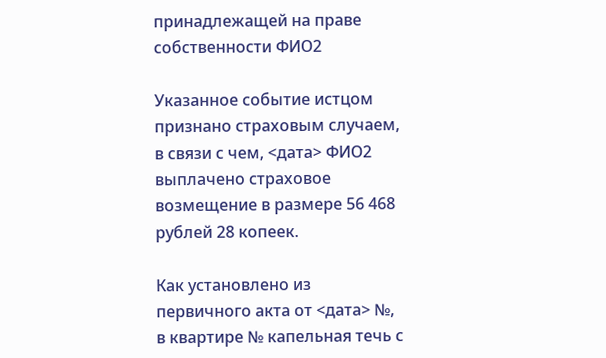принадлежащей на праве собственности ФИО2

Указанное событие истцом признано страховым случаем, в связи с чем, <дата> ФИО2 выплачено страховое возмещение в размере 56 468 рублей 28 копеек.

Как установлено из первичного акта от <дата> №, в квартире № капельная течь с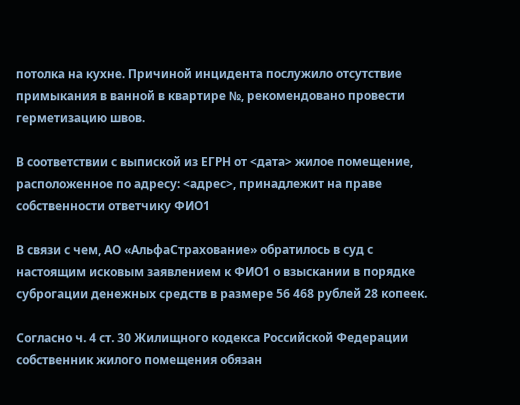потолка на кухне. Причиной инцидента послужило отсутствие примыкания в ванной в квартире №, рекомендовано провести герметизацию швов.

В соответствии с выпиской из ЕГРН от <дата> жилое помещение, расположенное по адресу: <адрес>, принадлежит на праве собственности ответчику ФИО1

В связи с чем, АО «АльфаСтрахование» обратилось в суд с настоящим исковым заявлением к ФИО1 о взыскании в порядке суброгации денежных средств в размере 56 468 рублей 28 копеек.

Согласно ч. 4 ст. 30 Жилищного кодекса Российской Федерации собственник жилого помещения обязан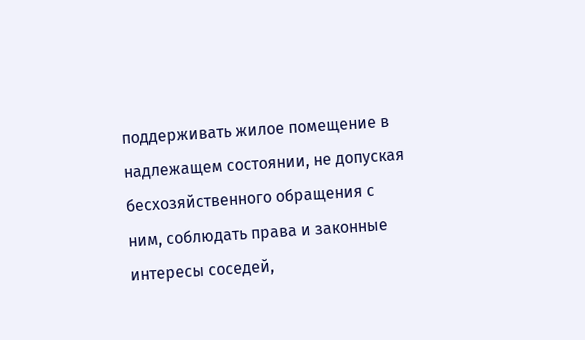поддерживать жилое помещение в надлежащем состоянии, не допуская бесхозяйственного обращения с ним, соблюдать права и законные интересы соседей,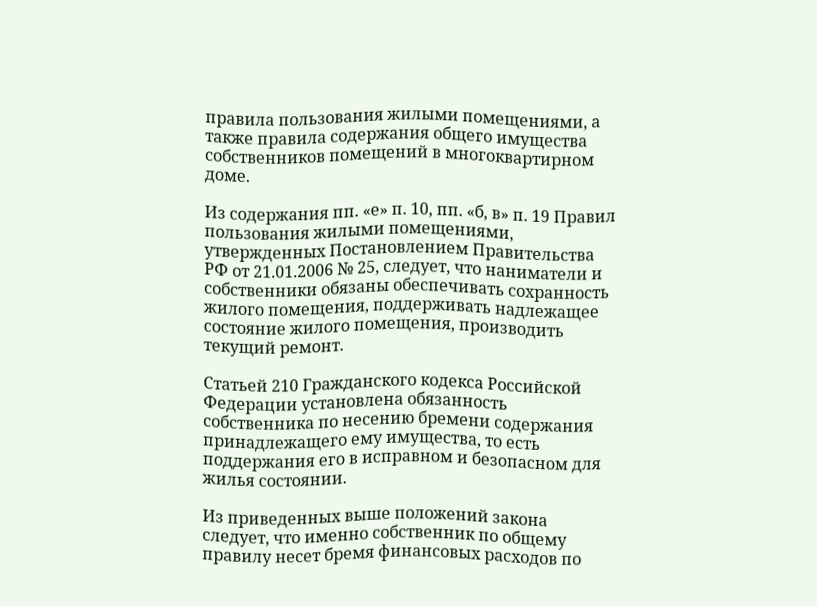правила пользования жилыми помещениями, а также правила содержания общего имущества собственников помещений в многоквартирном доме.

Из содержания пп. «е» п. 10, пп. «б, в» п. 19 Правил пользования жилыми помещениями, утвержденных Постановлением Правительства РФ от 21.01.2006 № 25, следует, что наниматели и собственники обязаны обеспечивать сохранность жилого помещения, поддерживать надлежащее состояние жилого помещения, производить текущий ремонт.

Статьей 210 Гражданского кодекса Российской Федерации установлена обязанность собственника по несению бремени содержания принадлежащего ему имущества, то есть поддержания его в исправном и безопасном для жилья состоянии.

Из приведенных выше положений закона следует, что именно собственник по общему правилу несет бремя финансовых расходов по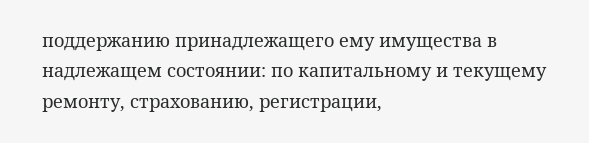поддержанию принадлежащего ему имущества в надлежащем состоянии: по капитальному и текущему ремонту, страхованию, регистрации,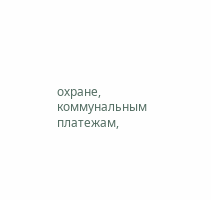охране, коммунальным платежам,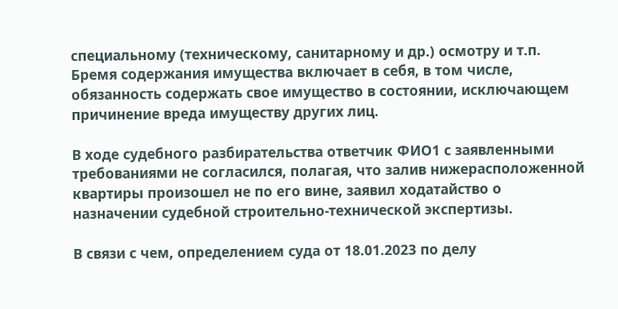специальному (техническому, санитарному и др.) осмотру и т.п. Бремя содержания имущества включает в себя, в том числе, обязанность содержать свое имущество в состоянии, исключающем причинение вреда имуществу других лиц.

В ходе судебного разбирательства ответчик ФИО1 с заявленными требованиями не согласился, полагая, что залив нижерасположенной квартиры произошел не по его вине, заявил ходатайство о назначении судебной строительно-технической экспертизы.

В связи с чем, определением суда от 18.01.2023 по делу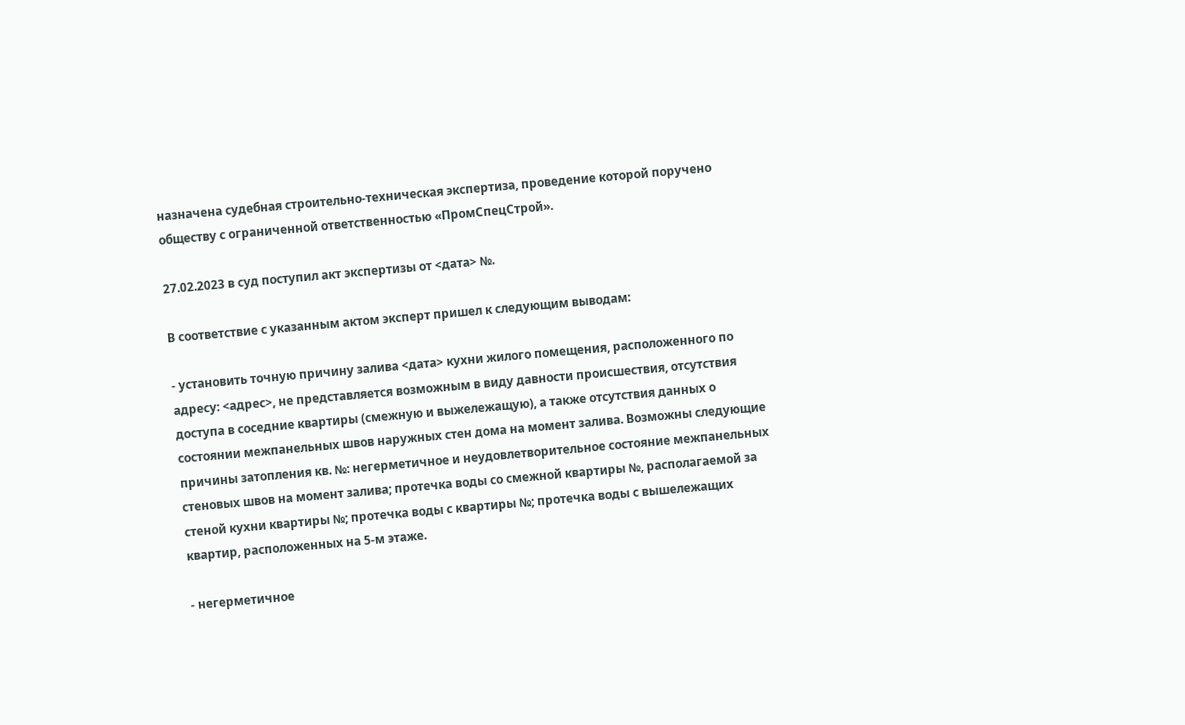назначена судебная строительно-техническая экспертиза, проведение которой поручено обществу с ограниченной ответственностью «ПромСпецСтрой».

27.02.2023 в суд поступил акт экспертизы от <дата> №.

В соответствие с указанным актом эксперт пришел к следующим выводам:

- установить точную причину залива <дата> кухни жилого помещения, расположенного по адресу: <адрес>, не представляется возможным в виду давности происшествия, отсутствия доступа в соседние квартиры (смежную и выжележащую), а также отсутствия данных о состоянии межпанельных швов наружных стен дома на момент залива. Возможны следующие причины затопления кв. №: негерметичное и неудовлетворительное состояние межпанельных стеновых швов на момент залива; протечка воды со смежной квартиры №, располагаемой за стеной кухни квартиры №; протечка воды с квартиры №; протечка воды с вышележащих квартир, расположенных на 5-м этаже.

- негерметичное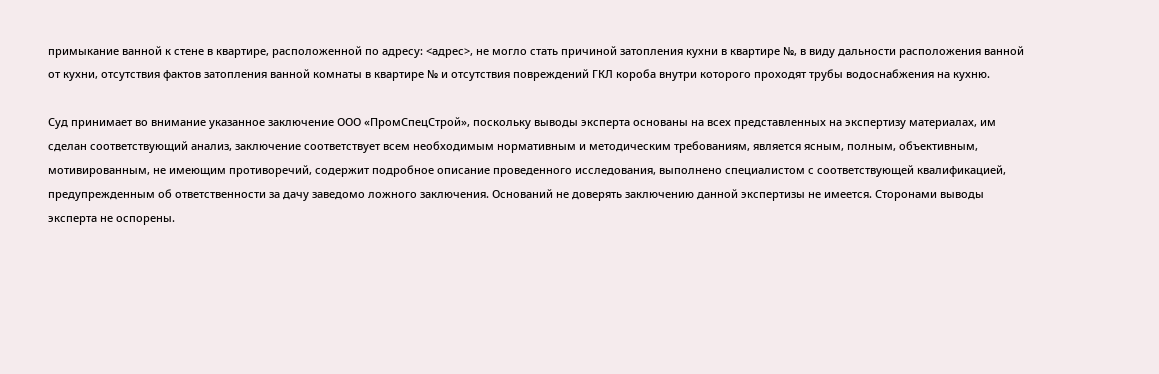примыкание ванной к стене в квартире, расположенной по адресу: <адрес>, не могло стать причиной затопления кухни в квартире №, в виду дальности расположения ванной от кухни, отсутствия фактов затопления ванной комнаты в квартире № и отсутствия повреждений ГКЛ короба внутри которого проходят трубы водоснабжения на кухню.

Суд принимает во внимание указанное заключение ООО «ПромСпецСтрой», поскольку выводы эксперта основаны на всех представленных на экспертизу материалах, им сделан соответствующий анализ, заключение соответствует всем необходимым нормативным и методическим требованиям, является ясным, полным, объективным, мотивированным, не имеющим противоречий, содержит подробное описание проведенного исследования, выполнено специалистом с соответствующей квалификацией, предупрежденным об ответственности за дачу заведомо ложного заключения. Оснований не доверять заключению данной экспертизы не имеется. Сторонами выводы эксперта не оспорены.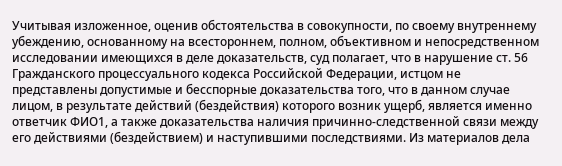Учитывая изложенное, оценив обстоятельства в совокупности, по своему внутреннему убеждению, основанному на всестороннем, полном, объективном и непосредственном исследовании имеющихся в деле доказательств, суд полагает, что в нарушение ст. 56 Гражданского процессуального кодекса Российской Федерации, истцом не представлены допустимые и бесспорные доказательства того, что в данном случае лицом, в результате действий (бездействия) которого возник ущерб, является именно ответчик ФИО1, а также доказательства наличия причинно-следственной связи между его действиями (бездействием) и наступившими последствиями. Из материалов дела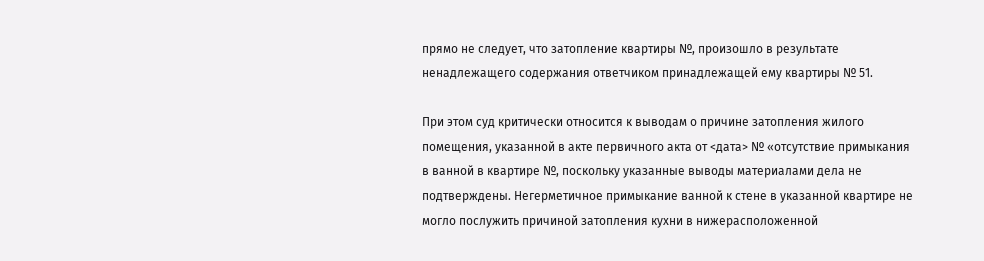прямо не следует, что затопление квартиры №, произошло в результате ненадлежащего содержания ответчиком принадлежащей ему квартиры № 51.

При этом суд критически относится к выводам о причине затопления жилого помещения, указанной в акте первичного акта от <дата> № «отсутствие примыкания в ванной в квартире №, поскольку указанные выводы материалами дела не подтверждены. Негерметичное примыкание ванной к стене в указанной квартире не могло послужить причиной затопления кухни в нижерасположенной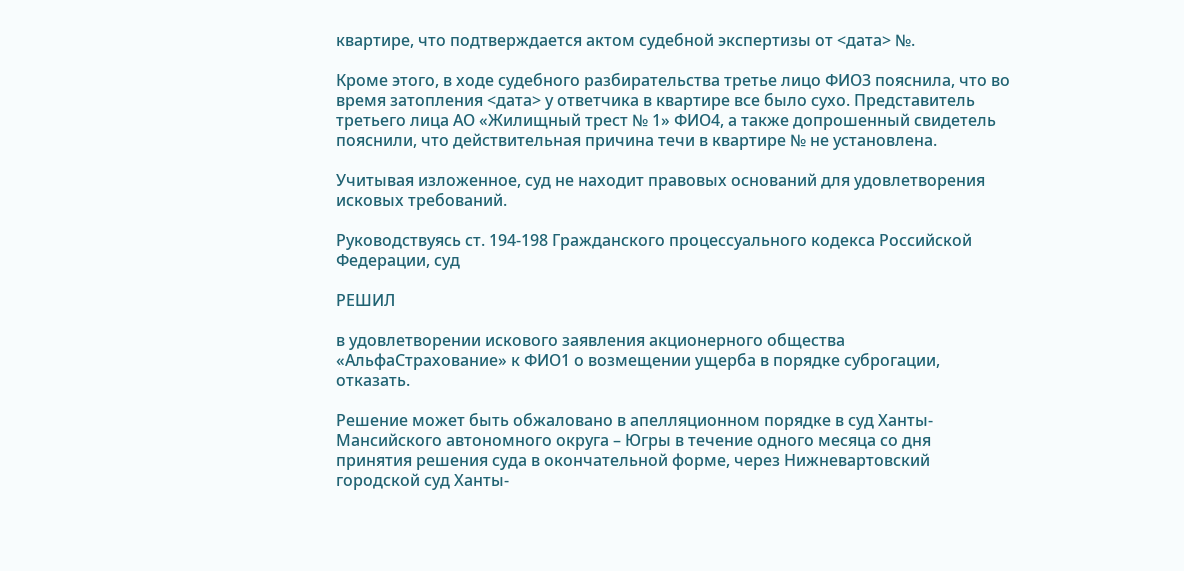квартире, что подтверждается актом судебной экспертизы от <дата> №.

Кроме этого, в ходе судебного разбирательства третье лицо ФИО3 пояснила, что во время затопления <дата> у ответчика в квартире все было сухо. Представитель третьего лица АО «Жилищный трест № 1» ФИО4, а также допрошенный свидетель пояснили, что действительная причина течи в квартире № не установлена.

Учитывая изложенное, суд не находит правовых оснований для удовлетворения исковых требований.

Руководствуясь ст. 194-198 Гражданского процессуального кодекса Российской Федерации, суд

РЕШИЛ

в удовлетворении искового заявления акционерного общества «АльфаСтрахование» к ФИО1 о возмещении ущерба в порядке суброгации, отказать.

Решение может быть обжаловано в апелляционном порядке в суд Ханты-Мансийского автономного округа – Югры в течение одного месяца со дня принятия решения суда в окончательной форме, через Нижневартовский городской суд Ханты-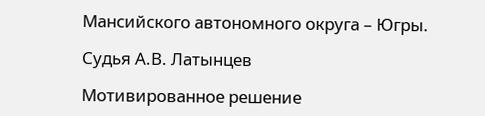Мансийского автономного округа – Югры.

Судья А.В. Латынцев

Мотивированное решение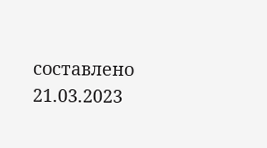составлено 21.03.2023